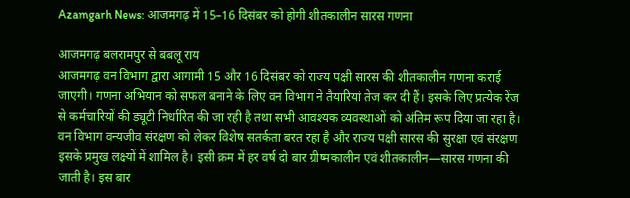Azamgarh News: आजमगढ़ में 15–16 दिसंबर को होगी शीतकालीन सारस गणना

आजमगढ़ बलरामपुर से बबलू राय
आजमगढ़ वन विभाग द्वारा आगामी 15 और 16 दिसंबर को राज्य पक्षी सारस की शीतकालीन गणना कराई जाएगी। गणना अभियान को सफल बनाने के लिए वन विभाग ने तैयारियां तेज कर दी हैं। इसके लिए प्रत्येक रेंज से कर्मचारियों की ड्यूटी निर्धारित की जा रही है तथा सभी आवश्यक व्यवस्थाओं को अंतिम रूप दिया जा रहा है। वन विभाग वन्यजीव संरक्षण को लेकर विशेष सतर्कता बरत रहा है और राज्य पक्षी सारस की सुरक्षा एवं संरक्षण इसके प्रमुख लक्ष्यों में शामिल है। इसी क्रम में हर वर्ष दो बार ग्रीष्मकालीन एवं शीतकालीन—सारस गणना की जाती है। इस बार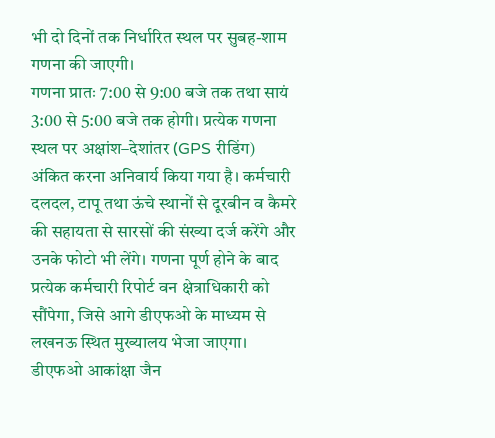भी दो दिनों तक निर्धारित स्थल पर सुबह-शाम गणना की जाएगी।
गणना प्रातः 7:00 से 9:00 बजे तक तथा सायं 3:00 से 5:00 बजे तक होगी। प्रत्येक गणना स्थल पर अक्षांश–देशांतर (GPS रीडिंग) अंकित करना अनिवार्य किया गया है। कर्मचारी दलदल, टापू तथा ऊंचे स्थानों से दूरबीन व कैमरे की सहायता से सारसों की संख्या दर्ज करेंगे और उनके फोटो भी लेंगे। गणना पूर्ण होने के बाद प्रत्येक कर्मचारी रिपोर्ट वन क्षेत्राधिकारी को सौंपेगा, जिसे आगे डीएफओ के माध्यम से लखनऊ स्थित मुख्यालय भेजा जाएगा। डीएफओ आकांक्षा जैन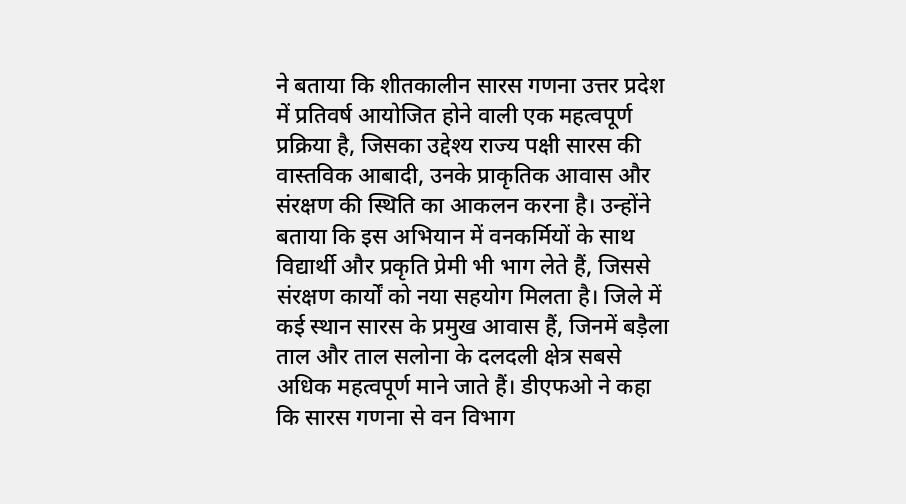ने बताया कि शीतकालीन सारस गणना उत्तर प्रदेश में प्रतिवर्ष आयोजित होने वाली एक महत्वपूर्ण प्रक्रिया है, जिसका उद्देश्य राज्य पक्षी सारस की वास्तविक आबादी, उनके प्राकृतिक आवास और संरक्षण की स्थिति का आकलन करना है। उन्होंने बताया कि इस अभियान में वनकर्मियों के साथ विद्यार्थी और प्रकृति प्रेमी भी भाग लेते हैं, जिससे संरक्षण कार्यों को नया सहयोग मिलता है। जिले में कई स्थान सारस के प्रमुख आवास हैं, जिनमें बड़ैला ताल और ताल सलोना के दलदली क्षेत्र सबसे अधिक महत्वपूर्ण माने जाते हैं। डीएफओ ने कहा कि सारस गणना से वन विभाग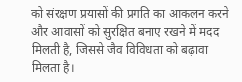को संरक्षण प्रयासों की प्रगति का आकलन करने और आवासों को सुरक्षित बनाए रखने में मदद मिलती है, जिससे जैव विविधता को बढ़ावा मिलता है।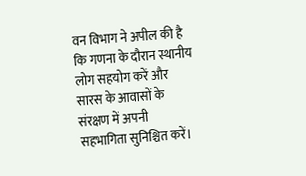वन विभाग ने अपील की है कि गणना के दौरान स्थानीय लोग सहयोग करें और सारस के आवासों के संरक्षण में अपनी सहभागिता सुनिश्चित करें।